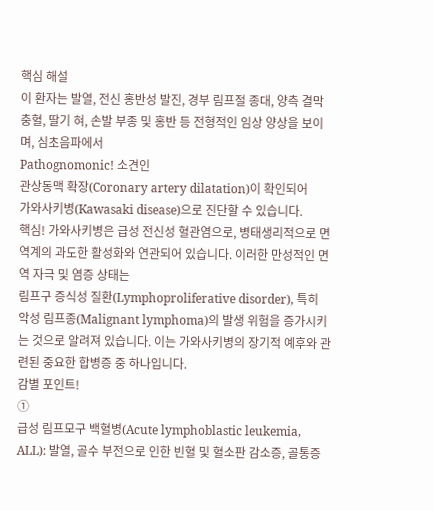핵심 해설
이 환자는 발열, 전신 홍반성 발진, 경부 림프절 종대, 양측 결막 충혈, 딸기 혀, 손발 부종 및 홍반 등 전형적인 임상 양상을 보이며, 심초음파에서
Pathognomonic! 소견인
관상동맥 확장(Coronary artery dilatation)이 확인되어
가와사키병(Kawasaki disease)으로 진단할 수 있습니다.
핵심! 가와사키병은 급성 전신성 혈관염으로, 병태생리적으로 면역계의 과도한 활성화와 연관되어 있습니다. 이러한 만성적인 면역 자극 및 염증 상태는
림프구 증식성 질환(Lymphoproliferative disorder), 특히
악성 림프종(Malignant lymphoma)의 발생 위험을 증가시키는 것으로 알려져 있습니다. 이는 가와사키병의 장기적 예후와 관련된 중요한 합병증 중 하나입니다.
감별 포인트!
①
급성 림프모구 백혈병(Acute lymphoblastic leukemia, ALL): 발열, 골수 부전으로 인한 빈혈 및 혈소판 감소증, 골통증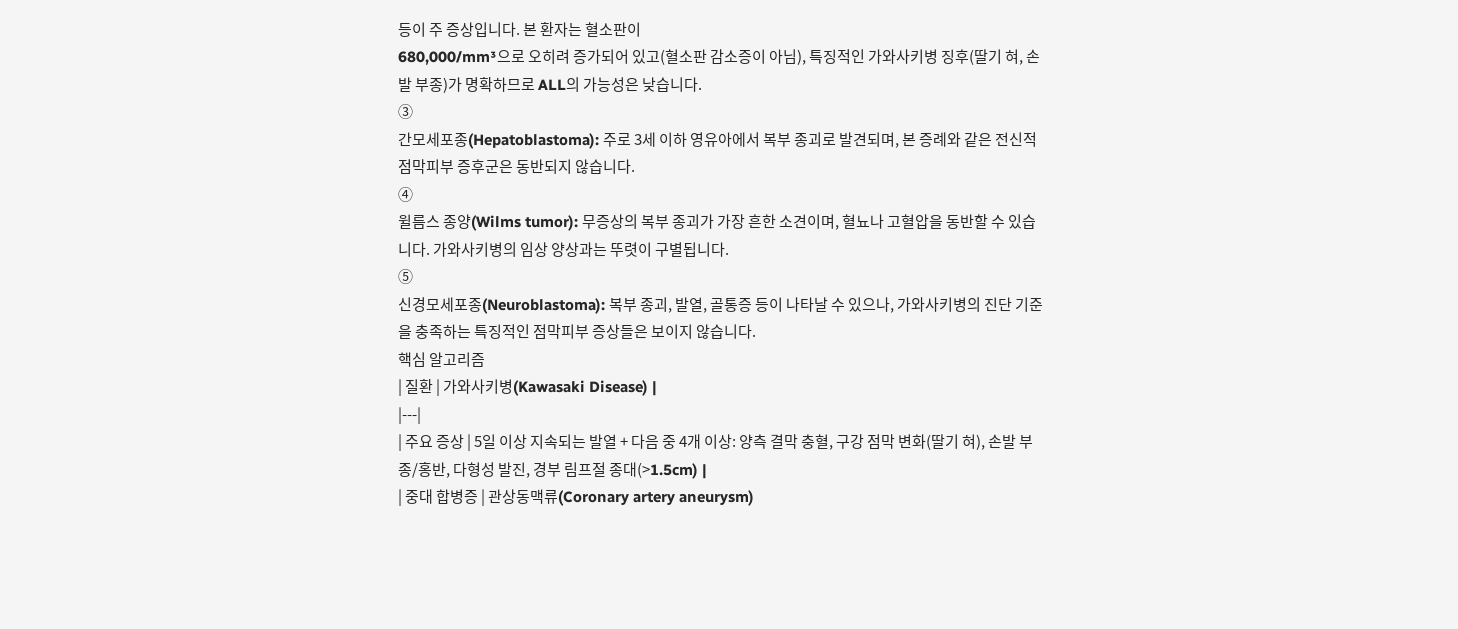등이 주 증상입니다. 본 환자는 혈소판이
680,000/mm³으로 오히려 증가되어 있고(혈소판 감소증이 아님), 특징적인 가와사키병 징후(딸기 혀, 손발 부종)가 명확하므로 ALL의 가능성은 낮습니다.
③
간모세포종(Hepatoblastoma): 주로 3세 이하 영유아에서 복부 종괴로 발견되며, 본 증례와 같은 전신적 점막피부 증후군은 동반되지 않습니다.
④
윌름스 종양(Wilms tumor): 무증상의 복부 종괴가 가장 흔한 소견이며, 혈뇨나 고혈압을 동반할 수 있습니다. 가와사키병의 임상 양상과는 뚜렷이 구별됩니다.
⑤
신경모세포종(Neuroblastoma): 복부 종괴, 발열, 골통증 등이 나타날 수 있으나, 가와사키병의 진단 기준을 충족하는 특징적인 점막피부 증상들은 보이지 않습니다.
핵심 알고리즘
| 질환 | 가와사키병(Kawasaki Disease) |
|---|
| 주요 증상 | 5일 이상 지속되는 발열 + 다음 중 4개 이상: 양측 결막 충혈, 구강 점막 변화(딸기 혀), 손발 부종/홍반, 다형성 발진, 경부 림프절 종대(>1.5cm) |
| 중대 합병증 | 관상동맥류(Coronary artery aneurysm)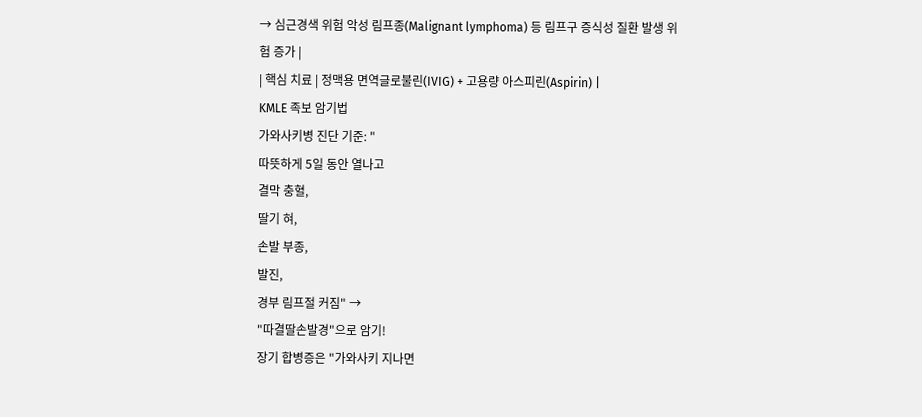→ 심근경색 위험 악성 림프종(Malignant lymphoma) 등 림프구 증식성 질환 발생 위험 증가 |
| 핵심 치료 | 정맥용 면역글로불린(IVIG) + 고용량 아스피린(Aspirin) |
KMLE 족보 암기법
가와사키병 진단 기준: "
따뜻하게 5일 동안 열나고
결막 충혈,
딸기 혀,
손발 부종,
발진,
경부 림프절 커짐" →
"따결딸손발경"으로 암기!
장기 합병증은 "가와사키 지나면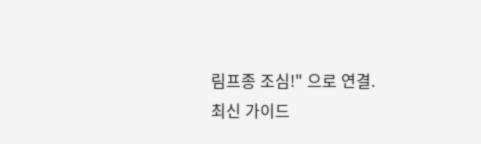림프종 조심!" 으로 연결.
최신 가이드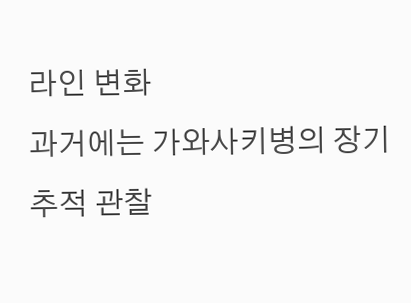라인 변화
과거에는 가와사키병의 장기 추적 관찰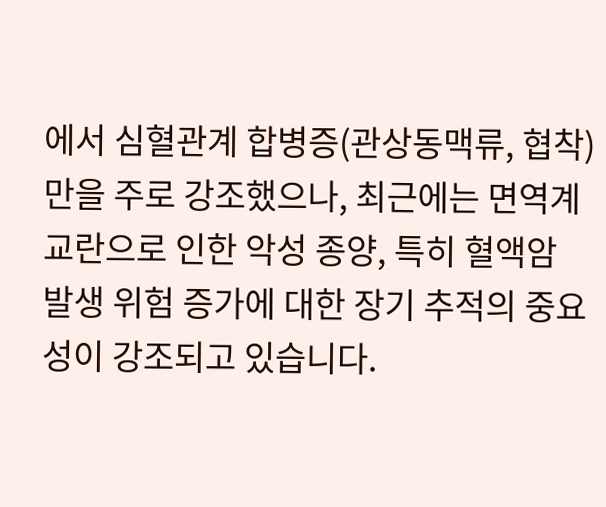에서 심혈관계 합병증(관상동맥류, 협착)만을 주로 강조했으나, 최근에는 면역계 교란으로 인한 악성 종양, 특히 혈액암 발생 위험 증가에 대한 장기 추적의 중요성이 강조되고 있습니다.